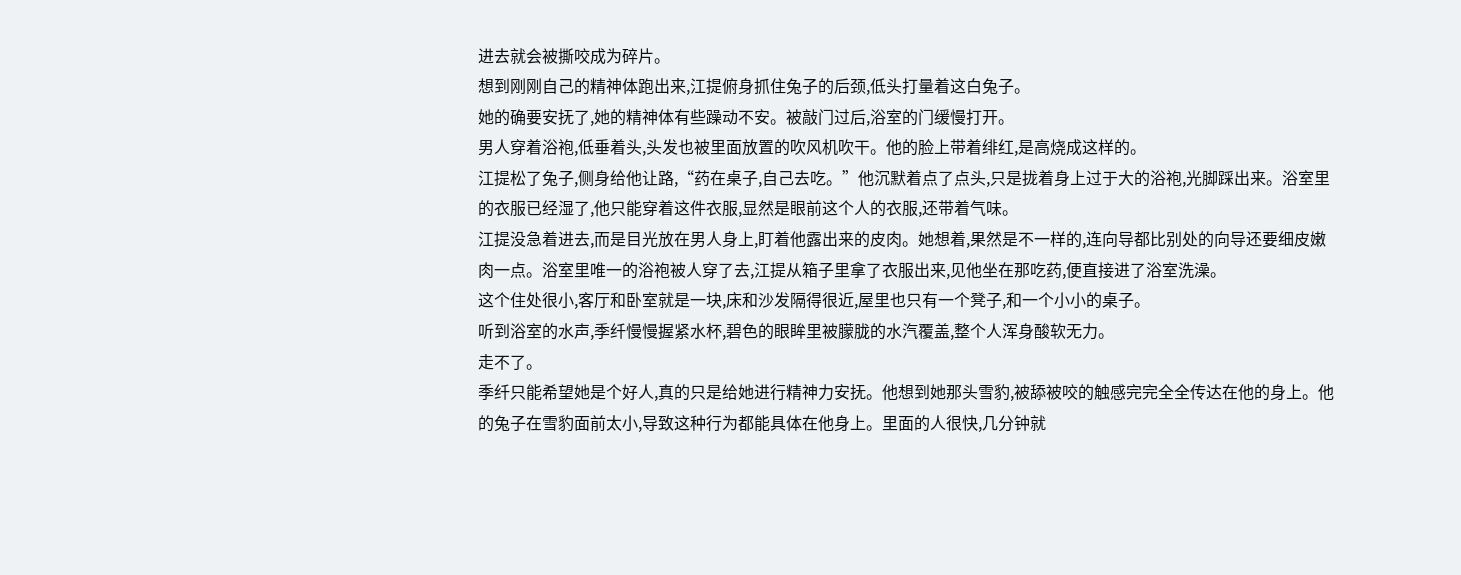进去就会被撕咬成为碎片。
想到刚刚自己的精神体跑出来,江提俯身抓住兔子的后颈,低头打量着这白兔子。
她的确要安抚了,她的精神体有些躁动不安。被敲门过后,浴室的门缓慢打开。
男人穿着浴袍,低垂着头,头发也被里面放置的吹风机吹干。他的脸上带着绯红,是高烧成这样的。
江提松了兔子,侧身给他让路,“药在桌子,自己去吃。”他沉默着点了点头,只是拢着身上过于大的浴袍,光脚踩出来。浴室里的衣服已经湿了,他只能穿着这件衣服,显然是眼前这个人的衣服,还带着气味。
江提没急着进去,而是目光放在男人身上,盯着他露出来的皮肉。她想着,果然是不一样的,连向导都比别处的向导还要细皮嫩肉一点。浴室里唯一的浴袍被人穿了去,江提从箱子里拿了衣服出来,见他坐在那吃药,便直接进了浴室洗澡。
这个住处很小,客厅和卧室就是一块,床和沙发隔得很近,屋里也只有一个凳子,和一个小小的桌子。
听到浴室的水声,季纤慢慢握紧水杯,碧色的眼眸里被朦胧的水汽覆盖,整个人浑身酸软无力。
走不了。
季纤只能希望她是个好人,真的只是给她进行精神力安抚。他想到她那头雪豹,被舔被咬的触感完完全全传达在他的身上。他的兔子在雪豹面前太小,导致这种行为都能具体在他身上。里面的人很快,几分钟就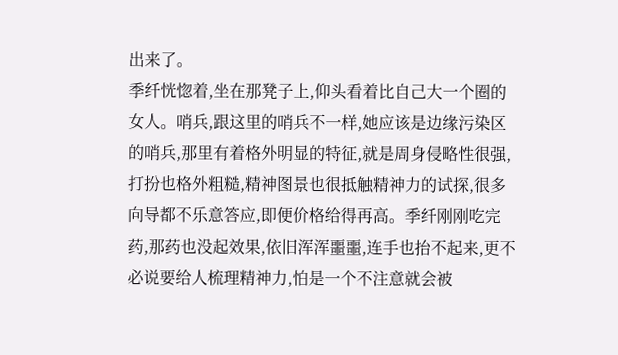出来了。
季纤恍惚着,坐在那凳子上,仰头看着比自己大一个圈的女人。哨兵,跟这里的哨兵不一样,她应该是边缘污染区的哨兵,那里有着格外明显的特征,就是周身侵略性很强,打扮也格外粗糙,精神图景也很抵触精神力的试探,很多向导都不乐意答应,即便价格给得再高。季纤刚刚吃完药,那药也没起效果,依旧浑浑噩噩,连手也抬不起来,更不必说要给人梳理精神力,怕是一个不注意就会被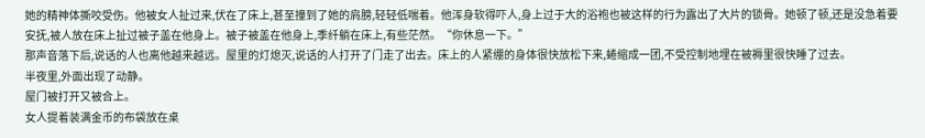她的精神体撕咬受伤。他被女人扯过来,伏在了床上,甚至撞到了她的肩膀,轻轻低喘着。他浑身软得吓人,身上过于大的浴袍也被这样的行为露出了大片的锁骨。她顿了顿,还是没急着要安抚,被人放在床上扯过被子盖在他身上。被子被盖在他身上,季纤躺在床上,有些茫然。“你休息一下。”
那声音落下后,说话的人也离他越来越远。屋里的灯熄灭,说话的人打开了门走了出去。床上的人紧绷的身体很快放松下来,蜷缩成一团,不受控制地埋在被褥里很快睡了过去。
半夜里,外面出现了动静。
屋门被打开又被合上。
女人提着装满金币的布袋放在桌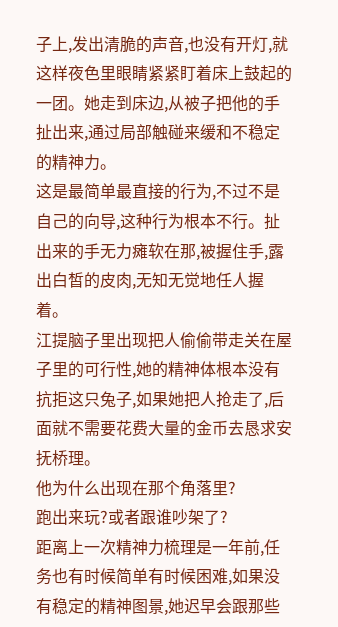子上,发出清脆的声音,也没有开灯,就这样夜色里眼睛紧紧盯着床上鼓起的一团。她走到床边,从被子把他的手扯出来,通过局部触碰来缓和不稳定的精神力。
这是最简单最直接的行为,不过不是自己的向导,这种行为根本不行。扯出来的手无力瘫软在那,被握住手,露出白皙的皮肉,无知无觉地任人握着。
江提脑子里出现把人偷偷带走关在屋子里的可行性,她的精神体根本没有抗拒这只兔子,如果她把人抢走了,后面就不需要花费大量的金币去恳求安抚桥理。
他为什么出现在那个角落里?
跑出来玩?或者跟谁吵架了?
距离上一次精神力梳理是一年前,任务也有时候简单有时候困难,如果没有稳定的精神图景,她迟早会跟那些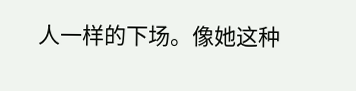人一样的下场。像她这种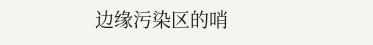边缘污染区的哨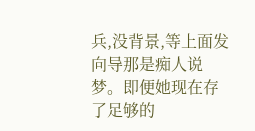兵,没背景,等上面发向导那是痴人说梦。即便她现在存了足够的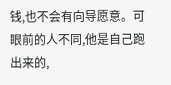钱,也不会有向导愿意。可眼前的人不同,他是自己跑出来的,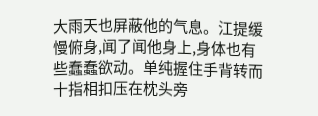大雨天也屏蔽他的气息。江提缓慢俯身,闻了闻他身上,身体也有些蠢蠢欲动。单纯握住手背转而十指相扣压在枕头旁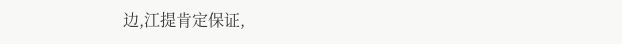边,江提肯定保证,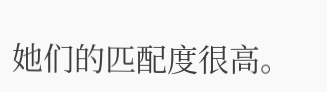她们的匹配度很高。